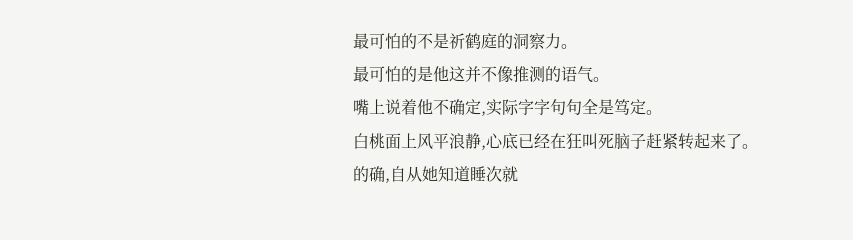最可怕的不是祈鹤庭的洞察力。
最可怕的是他这并不像推测的语气。
嘴上说着他不确定,实际字字句句全是笃定。
白桃面上风平浪静,心底已经在狂叫死脑子赶紧转起来了。
的确,自从她知道睡次就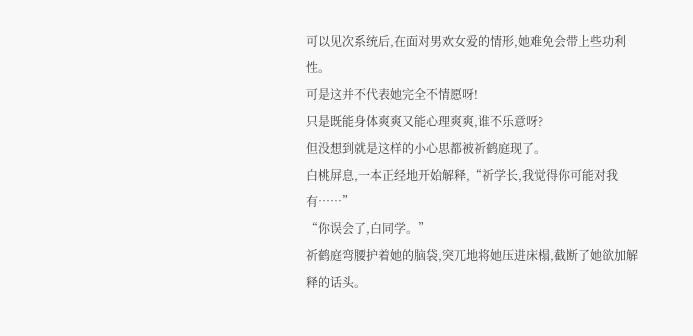可以见次系统后,在面对男欢女爱的情形,她难免会带上些功利性。
可是这并不代表她完全不情愿呀!
只是既能身体爽爽又能心理爽爽,谁不乐意呀?
但没想到就是这样的小心思都被祈鹤庭现了。
白桃屏息,一本正经地开始解释,“祈学长,我觉得你可能对我有……”
“你误会了,白同学。”
祈鹤庭弯腰护着她的脑袋,突兀地将她压进床榻,截断了她欲加解释的话头。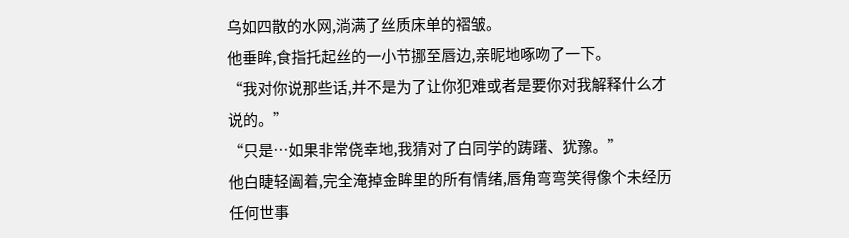乌如四散的水网,淌满了丝质床单的褶皱。
他垂眸,食指托起丝的一小节挪至唇边,亲昵地啄吻了一下。
“我对你说那些话,并不是为了让你犯难或者是要你对我解释什么才说的。”
“只是…如果非常侥幸地,我猜对了白同学的踌躇、犹豫。”
他白睫轻阖着,完全淹掉金眸里的所有情绪,唇角弯弯笑得像个未经历任何世事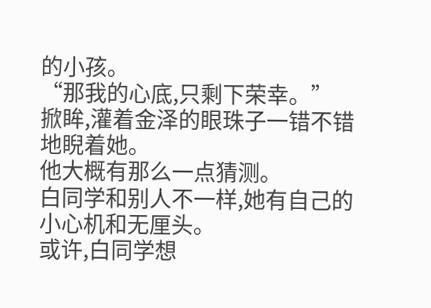的小孩。
“那我的心底,只剩下荣幸。”
掀眸,灌着金泽的眼珠子一错不错地睨着她。
他大概有那么一点猜测。
白同学和别人不一样,她有自己的小心机和无厘头。
或许,白同学想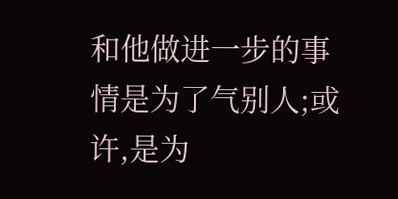和他做进一步的事情是为了气别人;或许,是为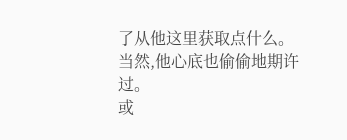了从他这里获取点什么。
当然,他心底也偷偷地期许过。
或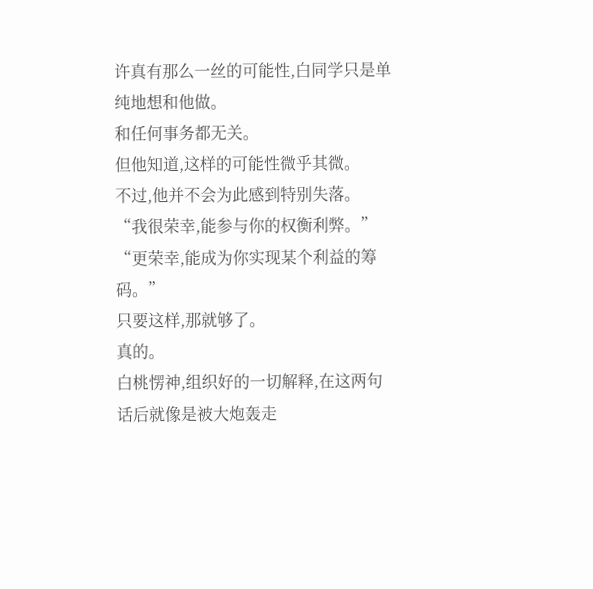许真有那么一丝的可能性,白同学只是单纯地想和他做。
和任何事务都无关。
但他知道,这样的可能性微乎其微。
不过,他并不会为此感到特别失落。
“我很荣幸,能参与你的权衡利弊。”
“更荣幸,能成为你实现某个利益的筹码。”
只要这样,那就够了。
真的。
白桃愣神,组织好的一切解释,在这两句话后就像是被大炮轰走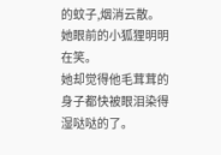的蚊子,烟消云散。
她眼前的小狐狸明明在笑。
她却觉得他毛茸茸的身子都快被眼泪染得湿哒哒的了。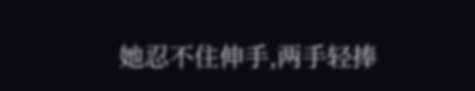她忍不住伸手,两手轻捧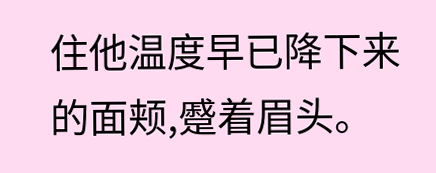住他温度早已降下来的面颊,蹙着眉头。